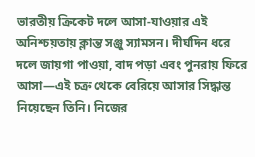ভারতীয় ক্রিকেট দলে আসা-যাওয়ার এই অনিশ্চয়তায় ক্লান্ত সঞ্জু স্যামসন। দীর্ঘদিন ধরে দলে জায়গা পাওয়া, বাদ পড়া এবং পুনরায় ফিরে আসা—এই চক্র থেকে বেরিয়ে আসার সিদ্ধান্ত নিয়েছেন তিনি। নিজের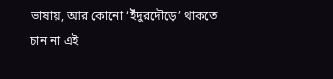ভাষায়, আর কোনো ‘ইঁদুরদৌড়ে’ থাকতে চান না এই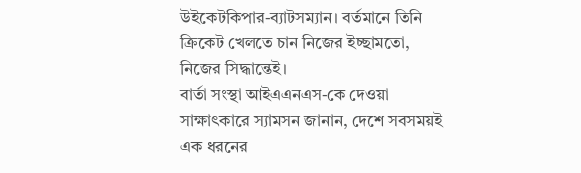উইকেটকিপার-ব্যাটসম্যান। বর্তমানে তিনি ক্রিকেট খেলতে চান নিজের ইচ্ছামতো, নিজের সিদ্ধান্তেই।
বার্তা সংস্থা আইএএনএস-কে দেওয়া সাক্ষাৎকারে স্যামসন জানান, দেশে সবসময়ই এক ধরনের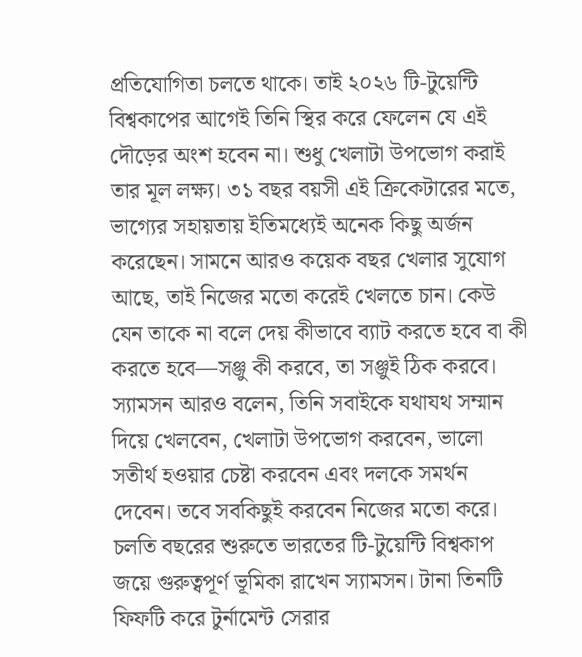প্রতিযোগিতা চলতে থাকে। তাই ২০২৬ টি-টুয়েন্টি বিশ্বকাপের আগেই তিনি স্থির করে ফেলেন যে এই দৌড়ের অংশ হবেন না। শুধু খেলাটা উপভোগ করাই তার মূল লক্ষ্য। ৩১ বছর বয়সী এই ক্রিকেটারের মতে, ভাগ্যের সহায়তায় ইতিমধ্যেই অনেক কিছু অর্জন করেছেন। সামনে আরও কয়েক বছর খেলার সুযোগ আছে, তাই নিজের মতো করেই খেলতে চান। কেউ যেন তাকে না বলে দেয় কীভাবে ব্যাট করতে হবে বা কী করতে হবে—সঞ্জু কী করবে, তা সঞ্জুই ঠিক করবে।
স্যামসন আরও বলেন, তিনি সবাইকে যথাযথ সম্মান দিয়ে খেলবেন, খেলাটা উপভোগ করবেন, ভালো সতীর্থ হওয়ার চেষ্টা করবেন এবং দলকে সমর্থন দেবেন। তবে সবকিছুই করবেন নিজের মতো করে। চলতি বছরের শুরুতে ভারতের টি-টুয়েন্টি বিশ্বকাপ জয়ে গুরুত্বপূর্ণ ভূমিকা রাখেন স্যামসন। টানা তিনটি ফিফটি করে টুর্নামেন্ট সেরার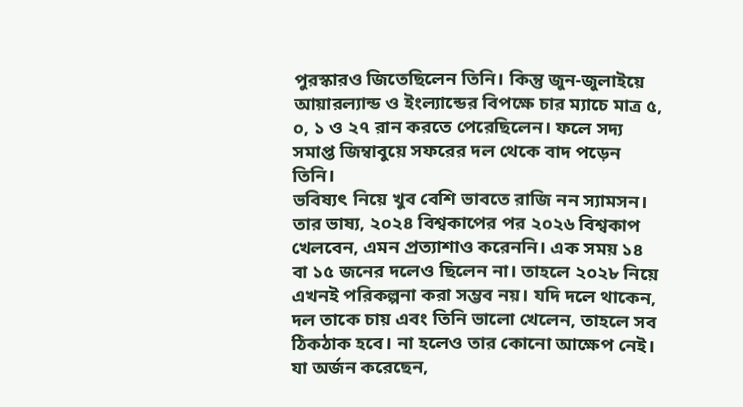পুরস্কারও জিতেছিলেন তিনি। কিন্তু জুন-জুলাইয়ে আয়ারল্যান্ড ও ইংল্যান্ডের বিপক্ষে চার ম্যাচে মাত্র ৫, ০, ১ ও ২৭ রান করতে পেরেছিলেন। ফলে সদ্য সমাপ্ত জিম্বাবুয়ে সফরের দল থেকে বাদ পড়েন তিনি।
ভবিষ্যৎ নিয়ে খুব বেশি ভাবতে রাজি নন স্যামসন। তার ভাষ্য, ২০২৪ বিশ্বকাপের পর ২০২৬ বিশ্বকাপ খেলবেন, এমন প্রত্যাশাও করেননি। এক সময় ১৪ বা ১৫ জনের দলেও ছিলেন না। তাহলে ২০২৮ নিয়ে এখনই পরিকল্পনা করা সম্ভব নয়। যদি দলে থাকেন, দল তাকে চায় এবং তিনি ভালো খেলেন, তাহলে সব ঠিকঠাক হবে। না হলেও তার কোনো আক্ষেপ নেই। যা অর্জন করেছেন,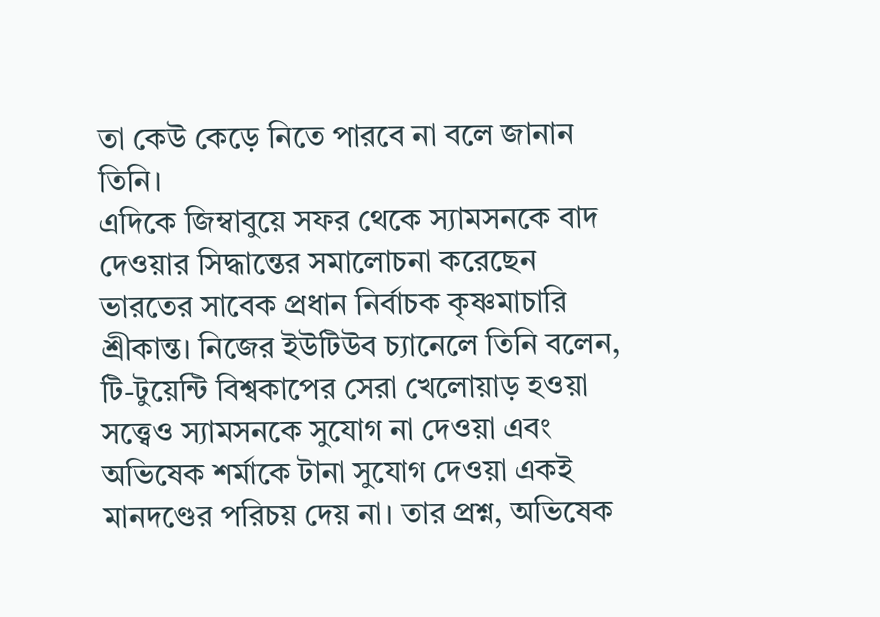তা কেউ কেড়ে নিতে পারবে না বলে জানান তিনি।
এদিকে জিম্বাবুয়ে সফর থেকে স্যামসনকে বাদ দেওয়ার সিদ্ধান্তের সমালোচনা করেছেন ভারতের সাবেক প্রধান নির্বাচক কৃষ্ণমাচারি শ্রীকান্ত। নিজের ইউটিউব চ্যানেলে তিনি বলেন, টি-টুয়েন্টি বিশ্বকাপের সেরা খেলোয়াড় হওয়া সত্ত্বেও স্যামসনকে সুযোগ না দেওয়া এবং অভিষেক শর্মাকে টানা সুযোগ দেওয়া একই মানদণ্ডের পরিচয় দেয় না। তার প্রশ্ন, অভিষেক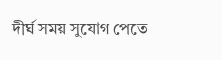দীর্ঘ সময় সুযোগ পেতে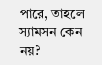পারে, তাহলে স্যামসন কেন নয়?